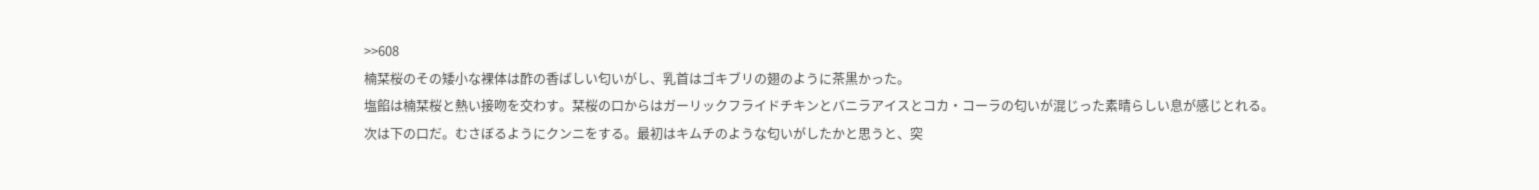>>608
楠栞桜のその矮小な裸体は酢の香ばしい匂いがし、乳首はゴキブリの翅のように茶黒かった。
塩餡は楠栞桜と熱い接吻を交わす。栞桜の口からはガーリックフライドチキンとバニラアイスとコカ・コーラの匂いが混じった素晴らしい息が感じとれる。
次は下の口だ。むさぼるようにクンニをする。最初はキムチのような匂いがしたかと思うと、突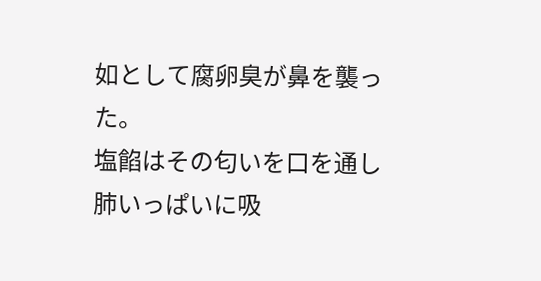如として腐卵臭が鼻を襲った。
塩餡はその匂いを口を通し肺いっぱいに吸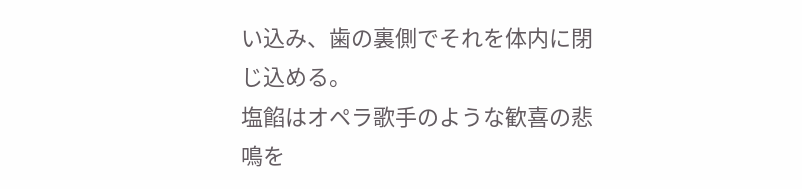い込み、歯の裏側でそれを体内に閉じ込める。
塩餡はオペラ歌手のような歓喜の悲鳴を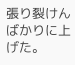張り裂けんばかりに上げた。